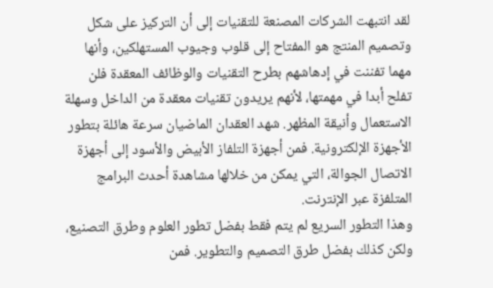لقد انتبهت الشركات المصنعة للتقنيات إلى أن التركيز على شكل وتصميم المنتج هو المفتاح إلى قلوب وجيوب المستهلكين، وأنها مهما تفننت في إدهاشهم بطرح التقنيات والوظائف المعقدة فلن تفلح أبدا في مهمتها، لأنهم يريدون تقنيات معقدة من الداخل وسهلة الاستعمال وأنيقة المظهر. شهد العقدان الماضيان سرعة هائلة بتطور الأجهزة الإلكترونية. فمن أجهزة التلفاز الأبيض والأسود إلى أجهزة الاتصال الجوالة، التي يمكن من خلالها مشاهدة أحدث البرامج المتلفزة عبر الإنترنت.
وهذا التطور السريع لم يتم فقط بفضل تطور العلوم وطرق التصنيع، ولكن كذلك بفضل طرق التصميم والتطوير. فمن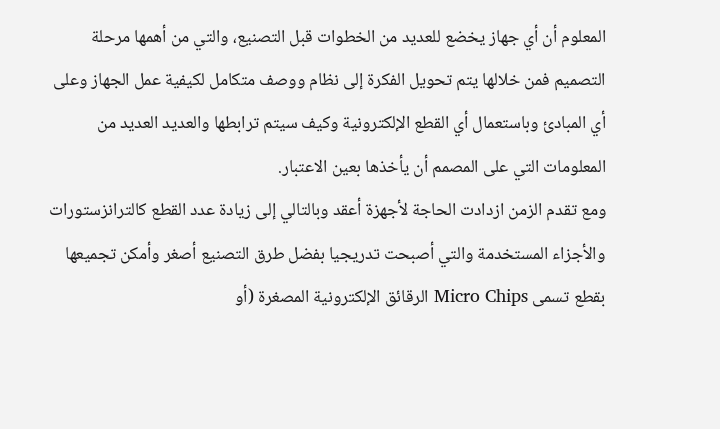المعلوم أن أي جهاز يخضع للعديد من الخطوات قبل التصنيع، والتي من أهمها مرحلة التصميم فمن خلالها يتم تحويل الفكرة إلى نظام ووصف متكامل لكيفية عمل الجهاز وعلى أي المبادئ وباستعمال أي القطع الإلكترونية وكيف سيتم ترابطها والعديد العديد من المعلومات التي على المصمم أن يأخذها بعين الاعتبار.
ومع تقدم الزمن ازدادت الحاجة لأجهزة أعقد وبالتالي إلى زيادة عدد القطع كالترانزستورات والأجزاء المستخدمة والتي أصبحت تدريجيا بفضل طرق التصنيع أصغر وأمكن تجميعها بقطع تسمى Micro Chips الرقائق الإلكترونية المصغرة (أو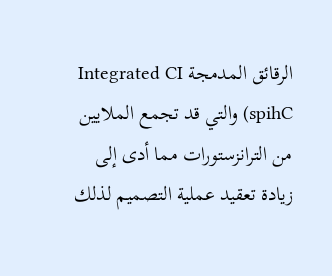الرقائق المدمجة Integrated CI spihC) والتي قد تجمع الملايين من الترانزستورات مما أدى إلى زيادة تعقيد عملية التصميم لذلك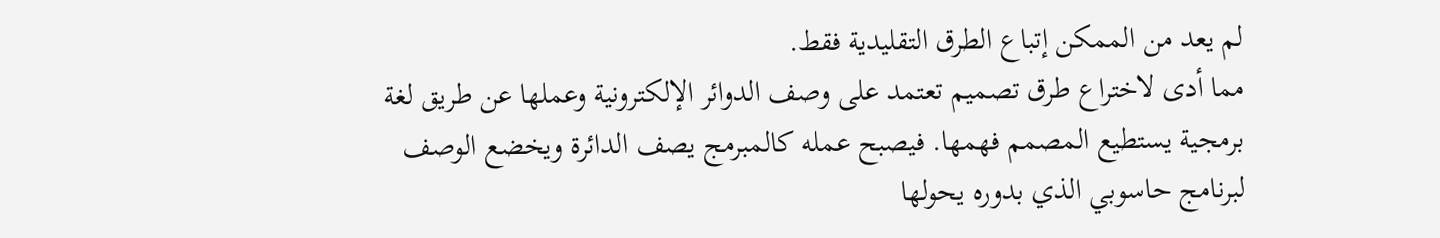لم يعد من الممكن إتباع الطرق التقليدية فقط.
مما أدى لاختراع طرق تصميم تعتمد على وصف الدوائر الإلكترونية وعملها عن طريق لغة برمجية يستطيع المصمم فهمها. فيصبح عمله كالمبرمج يصف الدائرة ويخضع الوصف لبرنامج حاسوبي الذي بدوره يحولها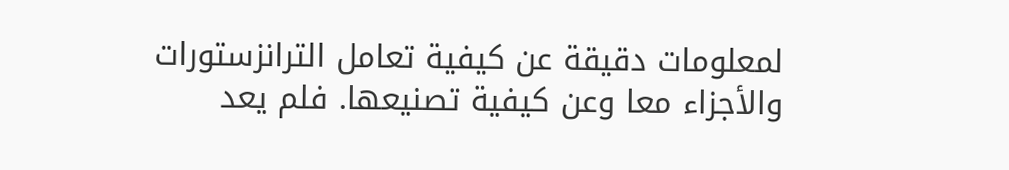لمعلومات دقيقة عن كيفية تعامل الترانزستورات والأجزاء معا وعن كيفية تصنيعها. فلم يعد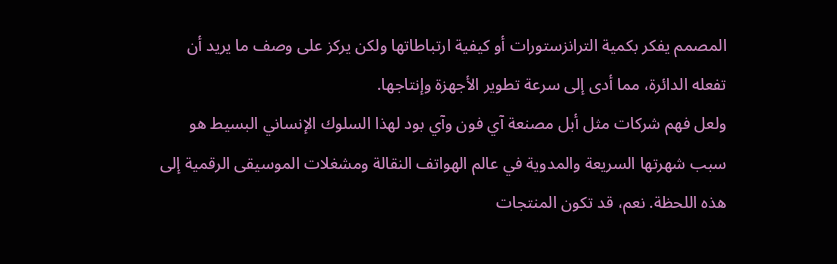المصمم يفكر بكمية الترانزستورات أو كيفية ارتباطاتها ولكن يركز على وصف ما يريد أن تفعله الدائرة، مما أدى إلى سرعة تطوير الأجهزة وإنتاجها.
ولعل فهم شركات مثل أبل مصنعة آي فون وآي بود لهذا السلوك الإنساني البسيط هو سبب شهرتها السريعة والمدوية في عالم الهواتف النقالة ومشغلات الموسيقى الرقمية إلى هذه اللحظة. نعم، قد تكون المنتجات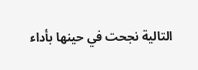التالية نجحت في حينها بأداء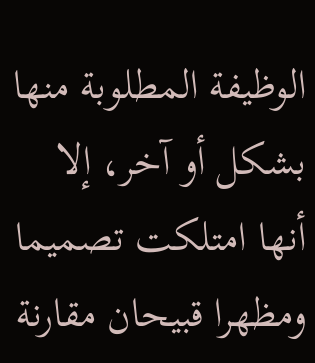الوظيفة المطلوبة منها بشكل أو آخر، إلا أنها امتلكت تصميما ومظهرا قبيحان مقارنة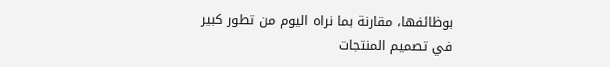بوظائفها، مقارنة بما نراه اليوم من تطور كبير في تصميم المنتجات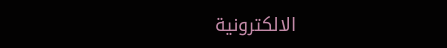الالكترونية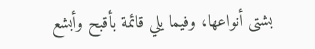بشتى أنواعها، وفيما يلي قائمة بأقبح وأبشع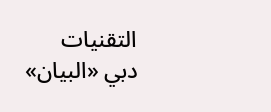التقنيات
دبي «البيان»